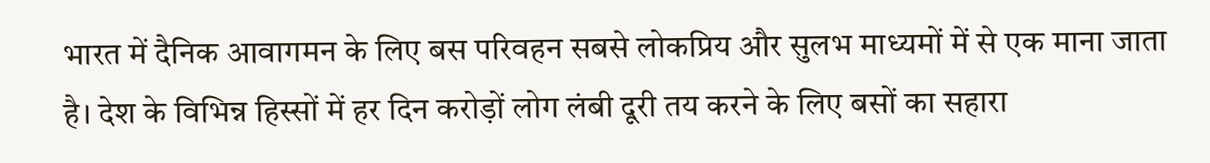भारत में दैनिक आवागमन के लिए बस परिवहन सबसे लोकप्रिय और सुलभ माध्यमों में से एक माना जाता है। देश के विभिन्न हिस्सों में हर दिन करोड़ों लोग लंबी दूरी तय करने के लिए बसों का सहारा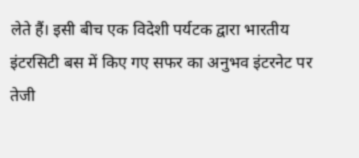लेते हैं। इसी बीच एक विदेशी पर्यटक द्वारा भारतीय इंटरसिटी बस में किए गए सफर का अनुभव इंटरनेट पर तेजी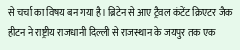से चर्चा का विषय बन गया है। ब्रिटेन से आए ट्रैवल कंटेंट क्रिएटर जैक हीटन ने राष्ट्रीय राजधानी दिल्ली से राजस्थान के जयपुर तक एक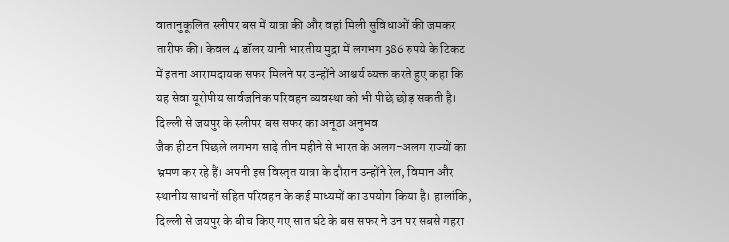वातानुकूलित स्लीपर बस में यात्रा की और वहां मिली सुविधाओं की जमकर तारीफ की। केवल 4 डॉलर यानी भारतीय मुद्रा में लगभग 386 रुपये के टिकट में इतना आरामदायक सफर मिलने पर उन्होंने आश्चर्य व्यक्त करते हुए कहा कि यह सेवा यूरोपीय सार्वजनिक परिवहन व्यवस्था को भी पीछे छोड़ सकती है।
दिल्ली से जयपुर के स्लीपर बस सफर का अनूठा अनुभव
जैक हीटन पिछले लगभग साढ़े तीन महीने से भारत के अलग-अलग राज्यों का भ्रमण कर रहे हैं। अपनी इस विस्तृत यात्रा के दौरान उन्होंने रेल, विमान और स्थानीय साधनों सहित परिवहन के कई माध्यमों का उपयोग किया है। हालांकि, दिल्ली से जयपुर के बीच किए गए सात घंटे के बस सफर ने उन पर सबसे गहरा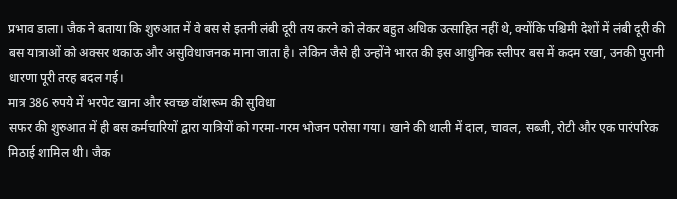प्रभाव डाला। जैक ने बताया कि शुरुआत में वे बस से इतनी लंबी दूरी तय करने को लेकर बहुत अधिक उत्साहित नहीं थे, क्योंकि पश्चिमी देशों में लंबी दूरी की बस यात्राओं को अक्सर थकाऊ और असुविधाजनक माना जाता है। लेकिन जैसे ही उन्होंने भारत की इस आधुनिक स्लीपर बस में कदम रखा, उनकी पुरानी धारणा पूरी तरह बदल गई।
मात्र 386 रुपये में भरपेट खाना और स्वच्छ वॉशरूम की सुविधा
सफर की शुरुआत में ही बस कर्मचारियों द्वारा यात्रियों को गरमा-गरम भोजन परोसा गया। खाने की थाली में दाल, चावल, सब्जी, रोटी और एक पारंपरिक मिठाई शामिल थी। जैक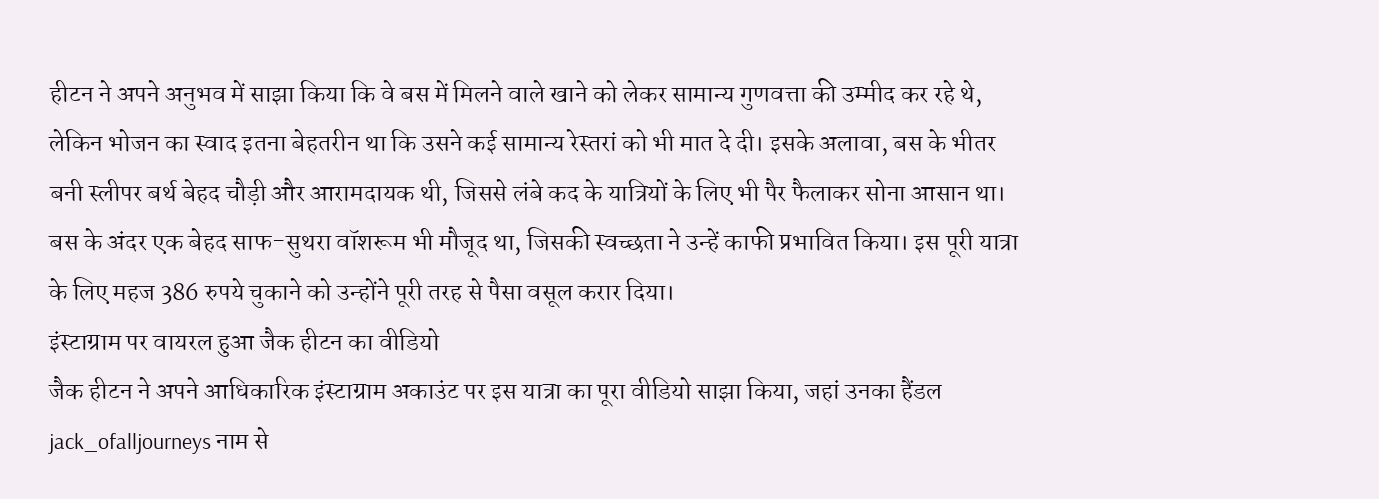हीटन ने अपने अनुभव में साझा किया कि वे बस में मिलने वाले खाने को लेकर सामान्य गुणवत्ता की उम्मीद कर रहे थे, लेकिन भोजन का स्वाद इतना बेहतरीन था कि उसने कई सामान्य रेस्तरां को भी मात दे दी। इसके अलावा, बस के भीतर बनी स्लीपर बर्थ बेहद चौड़ी और आरामदायक थी, जिससे लंबे कद के यात्रियों के लिए भी पैर फैलाकर सोना आसान था। बस के अंदर एक बेहद साफ-सुथरा वॉशरूम भी मौजूद था, जिसकी स्वच्छता ने उन्हें काफी प्रभावित किया। इस पूरी यात्रा के लिए महज 386 रुपये चुकाने को उन्होंने पूरी तरह से पैसा वसूल करार दिया।
इंस्टाग्राम पर वायरल हुआ जैक हीटन का वीडियो
जैक हीटन ने अपने आधिकारिक इंस्टाग्राम अकाउंट पर इस यात्रा का पूरा वीडियो साझा किया, जहां उनका हैंडल jack_ofalljourneys नाम से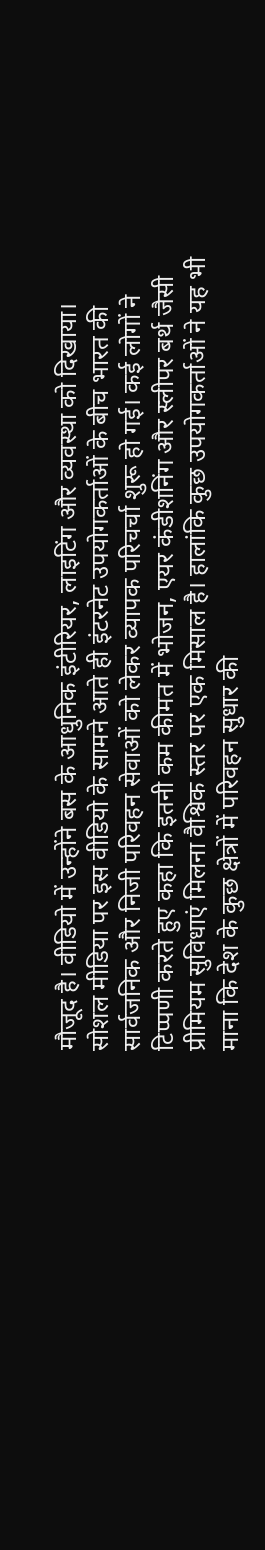मौजूद है। वीडियो में उन्होंने बस के आधुनिक इंटीरियर, लाइटिंग और व्यवस्था को दिखाया। सोशल मीडिया पर इस वीडियो के सामने आते ही इंटरनेट उपयोगकर्ताओं के बीच भारत की सार्वजनिक और निजी परिवहन सेवाओं को लेकर व्यापक परिचर्चा शुरू हो गई। कई लोगों ने टिप्पणी करते हुए कहा कि इतनी कम कीमत में भोजन, एयर कंडीशनिंग और स्लीपर बर्थ जैसी प्रीमियम सुविधाएं मिलना वैश्विक स्तर पर एक मिसाल है। हालांकि कुछ उपयोगकर्ताओं ने यह भी माना कि देश के कुछ क्षेत्रों में परिवहन सुधार की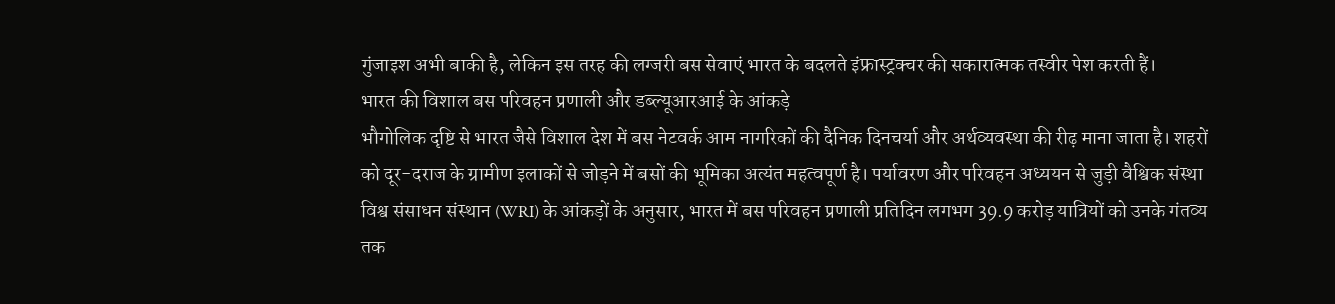गुंजाइश अभी बाकी है, लेकिन इस तरह की लग्जरी बस सेवाएं भारत के बदलते इंफ्रास्ट्रक्चर की सकारात्मक तस्वीर पेश करती हैं।
भारत की विशाल बस परिवहन प्रणाली और डब्ल्यूआरआई के आंकड़े
भौगोलिक दृष्टि से भारत जैसे विशाल देश में बस नेटवर्क आम नागरिकों की दैनिक दिनचर्या और अर्थव्यवस्था की रीढ़ माना जाता है। शहरों को दूर-दराज के ग्रामीण इलाकों से जोड़ने में बसों की भूमिका अत्यंत महत्वपूर्ण है। पर्यावरण और परिवहन अध्ययन से जुड़ी वैश्विक संस्था विश्व संसाधन संस्थान (WRI) के आंकड़ों के अनुसार, भारत में बस परिवहन प्रणाली प्रतिदिन लगभग 39.9 करोड़ यात्रियों को उनके गंतव्य तक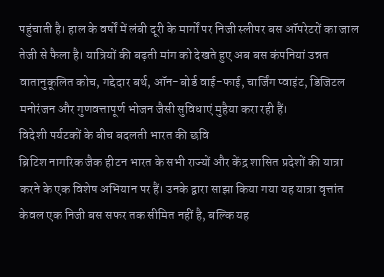पहुंचाती है। हाल के वर्षों में लंबी दूरी के मार्गों पर निजी स्लीपर बस ऑपरेटरों का जाल तेजी से फैला है। यात्रियों की बढ़ती मांग को देखते हुए अब बस कंपनियां उन्नत वातानुकूलित कोच, गद्देदार बर्थ, ऑन-बोर्ड वाई-फाई, चार्जिंग प्वाइंट, डिजिटल मनोरंजन और गुणवत्तापूर्ण भोजन जैसी सुविधाएं मुहैया करा रही हैं।
विदेशी पर्यटकों के बीच बदलती भारत की छवि
ब्रिटिश नागरिक जैक हीटन भारत के सभी राज्यों और केंद्र शासित प्रदेशों की यात्रा करने के एक विशेष अभियान पर हैं। उनके द्वारा साझा किया गया यह यात्रा वृत्तांत केवल एक निजी बस सफर तक सीमित नहीं है, बल्कि यह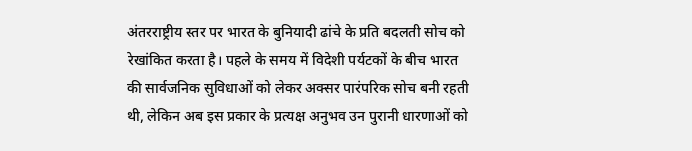अंतरराष्ट्रीय स्तर पर भारत के बुनियादी ढांचे के प्रति बदलती सोच को रेखांकित करता है। पहले के समय में विदेशी पर्यटकों के बीच भारत की सार्वजनिक सुविधाओं को लेकर अक्सर पारंपरिक सोच बनी रहती थी, लेकिन अब इस प्रकार के प्रत्यक्ष अनुभव उन पुरानी धारणाओं को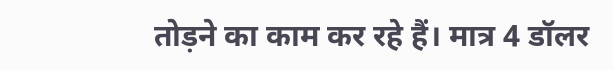तोड़ने का काम कर रहे हैं। मात्र 4 डॉलर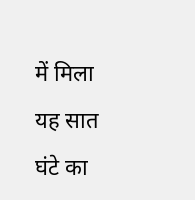में मिला यह सात घंटे का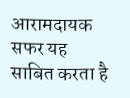आरामदायक सफर यह साबित करता है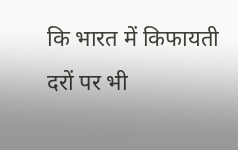कि भारत में किफायती दरों पर भी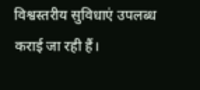विश्वस्तरीय सुविधाएं उपलब्ध कराई जा रही हैं।